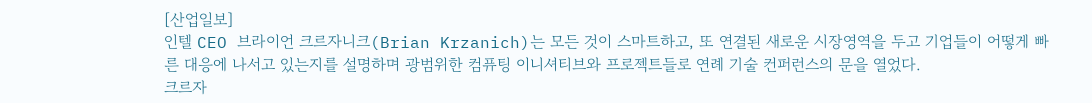[산업일보]
인텔 CEO 브라이언 크르자니크(Brian Krzanich)는 모든 것이 스마트하고, 또 연결된 새로운 시장영역을 두고 기업들이 어떻게 빠른 대응에 나서고 있는지를 설명하며 광범위한 컴퓨팅 이니셔티브와 프로젝트들로 연례 기술 컨퍼런스의 문을 열었다.
크르자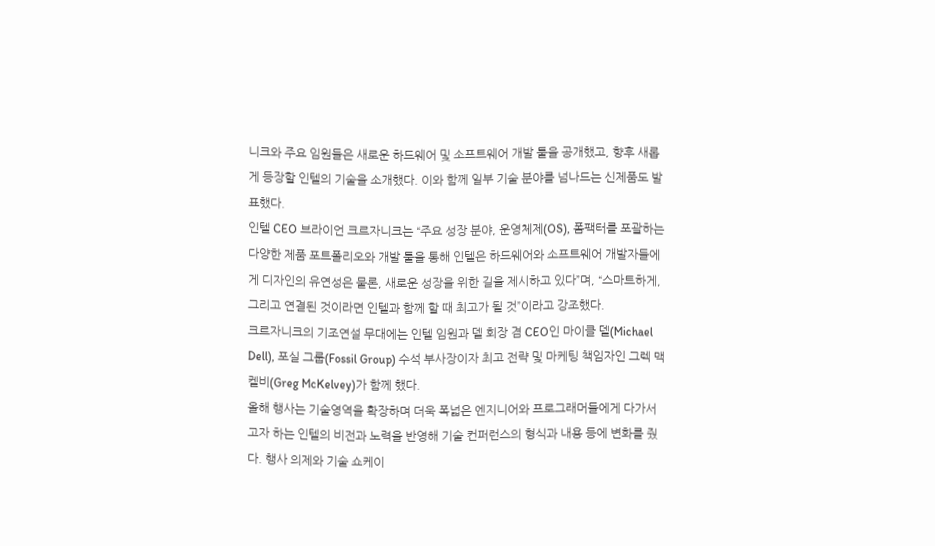니크와 주요 임원들은 새로운 하드웨어 및 소프트웨어 개발 툴을 공개했고, 향후 새롭게 등장할 인텔의 기술을 소개했다. 이와 함께 일부 기술 분야를 넘나드는 신제품도 발표했다.
인텔 CEO 브라이언 크르자니크는 “주요 성장 분야, 운영체제(OS), 폼팩터를 포괄하는 다양한 제품 포트폴리오와 개발 툴을 통해 인텔은 하드웨어와 소프트웨어 개발자들에게 디자인의 유연성은 물론, 새로운 성장을 위한 길을 제시하고 있다”며, “스마트하게, 그리고 연결된 것이라면 인텔과 함께 할 때 최고가 될 것”이라고 강조했다.
크르자니크의 기조연설 무대에는 인텔 임원과 델 회장 겸 CEO인 마이클 델(Michael Dell), 포실 그룹(Fossil Group) 수석 부사장이자 최고 전략 및 마케팅 책임자인 그렉 맥켈비(Greg McKelvey)가 함께 했다.
올해 행사는 기술영역을 확장하며 더욱 폭넓은 엔지니어와 프로그래머들에게 다가서고자 하는 인텔의 비전과 노력을 반영해 기술 컨퍼런스의 형식과 내용 등에 변화를 줬다. 행사 의제와 기술 쇼케이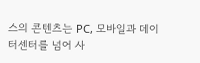스의 콘텐츠는 PC, 모바일과 데이터센터를 넘어 사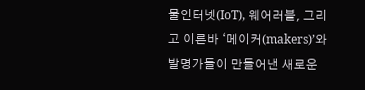물인터넷(IoT), 웨어러블, 그리고 이른바 ‘메이커(makers)’와 발명가들이 만들어낸 새로운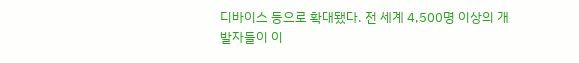디바이스 등으로 확대됐다. 전 세계 4,500명 이상의 개발자들이 이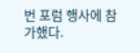번 포럼 행사에 참가했다.